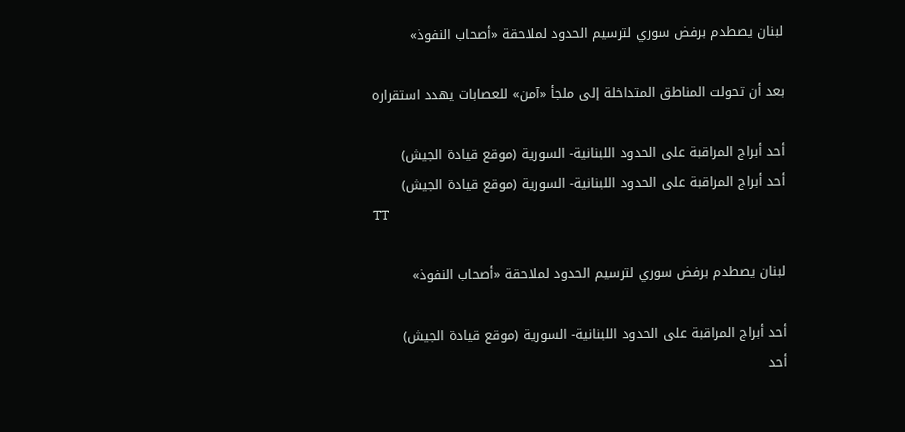لبنان يصطدم برفض سوري لترسيم الحدود لملاحقة «أصحاب النفوذ»

بعد أن تحولت المناطق المتداخلة إلى ملجأ «آمن» للعصابات يهدد استقراره

أحد أبراج المراقبة على الحدود اللبنانية- السورية (موقع قيادة الجيش)
أحد أبراج المراقبة على الحدود اللبنانية- السورية (موقع قيادة الجيش)
TT

لبنان يصطدم برفض سوري لترسيم الحدود لملاحقة «أصحاب النفوذ»

أحد أبراج المراقبة على الحدود اللبنانية- السورية (موقع قيادة الجيش)
أحد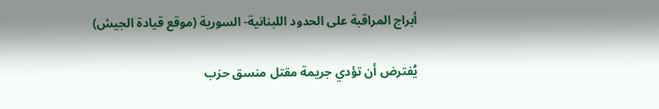أبراج المراقبة على الحدود اللبنانية- السورية (موقع قيادة الجيش)

يُفترض أن تؤدي جريمة مقتل منسق حزب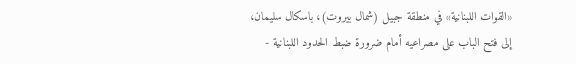«القوات اللبنانية» في منطقة جبيل (شمال بيروت)، باسكال سليمان، إلى فتح الباب على مصراعيه أمام ضرورة ضبط الحدود اللبنانية -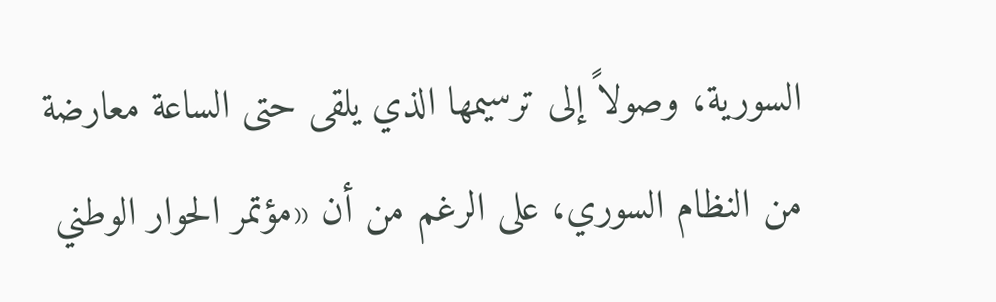السورية، وصولاً إلى ترسيمها الذي يلقى حتى الساعة معارضة من النظام السوري، على الرغم من أن «مؤتمر الحوار الوطني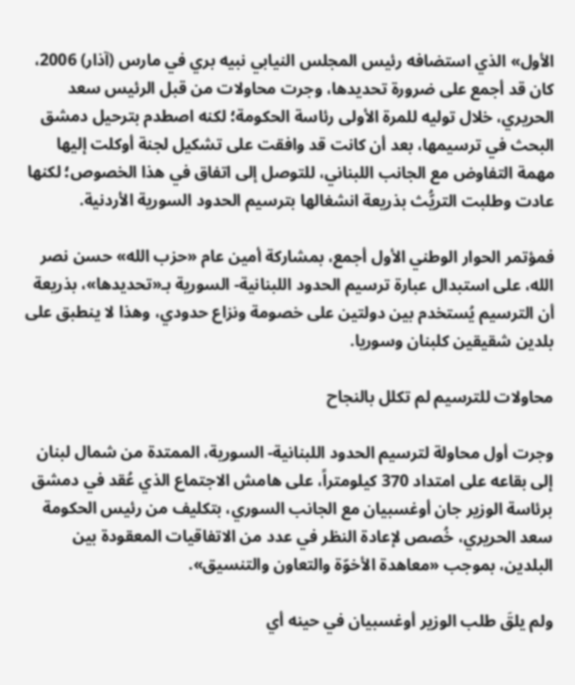الأول» الذي استضافه رئيس المجلس النيابي نبيه بري في مارس (آذار) 2006، كان قد أجمع على ضرورة تحديدها، وجرت محاولات من قبل الرئيس سعد الحريري، خلال توليه للمرة الأولى رئاسة الحكومة؛ لكنه اصطدم بترحيل دمشق البحث في ترسيمها، بعد أن كانت قد وافقت على تشكيل لجنة أوكلت إليها مهمة التفاوض مع الجانب اللبناني، للتوصل إلى اتفاق في هذا الخصوص؛ لكنها عادت وطلبت التريُّث بذريعة انشغالها بترسيم الحدود السورية الأردنية.

فمؤتمر الحوار الوطني الأول أجمع، بمشاركة أمين عام «حزب الله» حسن نصر الله، على استبدال عبارة ترسيم الحدود اللبنانية- السورية بـ«تحديدها»، بذريعة أن الترسيم يُستخدم بين دولتين على خصومة ونزاع حدودي، وهذا لا ينطبق على بلدين شقيقين كلبنان وسوريا.

محاولات للترسيم لم تكلل بالنجاح

وجرت أول محاولة لترسيم الحدود اللبنانية- السورية، الممتدة من شمال لبنان إلى بقاعه على امتداد 370 كيلومتراً، على هامش الاجتماع الذي عُقد في دمشق برئاسة الوزير جان أوغسبيان مع الجانب السوري، بتكليف من رئيس الحكومة سعد الحريري، خُصص لإعادة النظر في عدد من الاتفاقيات المعقودة بين البلدين، بموجب «معاهدة الأخوّة والتعاون والتنسيق».

ولم يلقَ طلب الوزير أوغسبيان في حينه أي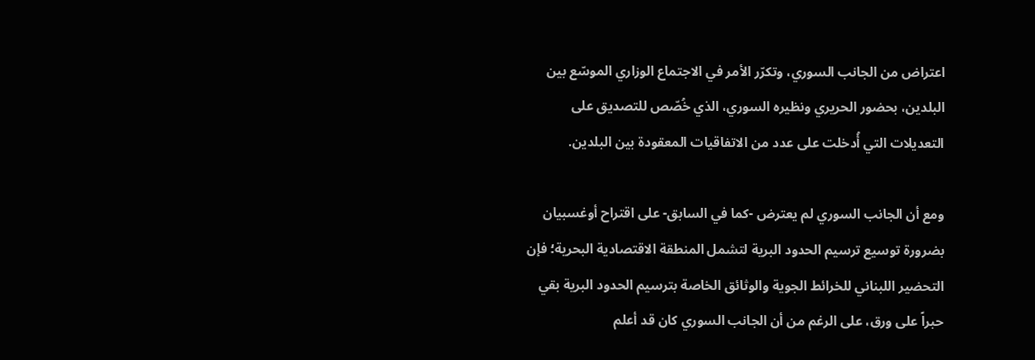اعتراض من الجانب السوري، وتكرّر الأمر في الاجتماع الوزاري الموسّع بين البلدين، بحضور الحريري ونظيره السوري، الذي خُصّص للتصديق على التعديلات التي أُدخلت على عدد من الاتفاقيات المعقودة بين البلدين.

ومع أن الجانب السوري لم يعترض -كما في السابق- على اقتراح أوغسبيان بضرورة توسيع ترسيم الحدود البرية لتشمل المنطقة الاقتصادية البحرية؛ فإن التحضير اللبناني للخرائط الجوية والوثائق الخاصة بترسيم الحدود البرية بقي حبراً على ورق، على الرغم من أن الجانب السوري كان قد أعلم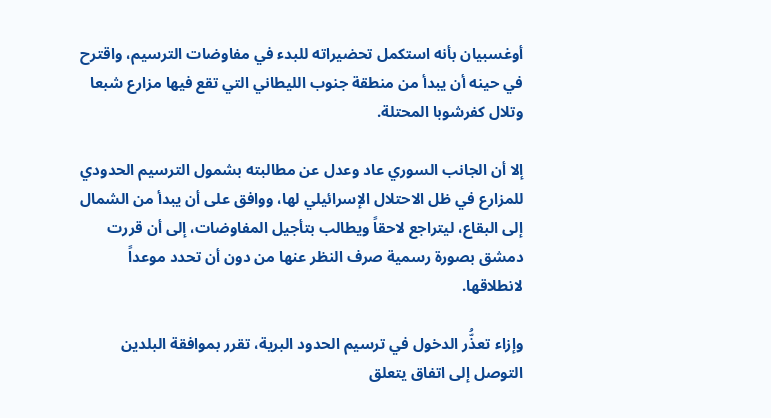أوغسبيان بأنه استكمل تحضيراته للبدء في مفاوضات الترسيم، واقترح في حينه أن يبدأ من منطقة جنوب الليطاني التي تقع فيها مزارع شبعا وتلال كفرشوبا المحتلة.

إلا أن الجانب السوري عاد وعدل عن مطالبته بشمول الترسيم الحدودي للمزارع في ظل الاحتلال الإسرائيلي لها، ووافق على أن يبدأ من الشمال إلى البقاع، ليتراجع لاحقاً ويطالب بتأجيل المفاوضات، إلى أن قررت دمشق بصورة رسمية صرف النظر عنها من دون أن تحدد موعداً لانطلاقها.

وإزاء تعذُّر الدخول في ترسيم الحدود البرية، تقرر بموافقة البلدين التوصل إلى اتفاق يتعلق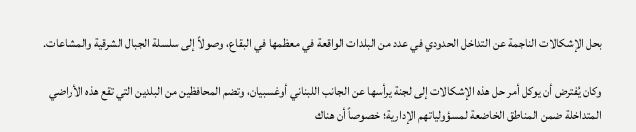بحل الإشكالات الناجمة عن التداخل الحدودي في عدد من البلدات الواقعة في معظمها في البقاع، وصولاً إلى سلسلة الجبال الشرقية والمشاعات.

وكان يُفترض أن يوكل أمر حل هذه الإشكالات إلى لجنة يرأسها عن الجانب اللبناني أوغسبيان، وتضم المحافظين من البلدين التي تقع هذه الأراضي المتداخلة ضمن المناطق الخاضعة لمسؤولياتهم الإدارية؛ خصوصاً أن هناك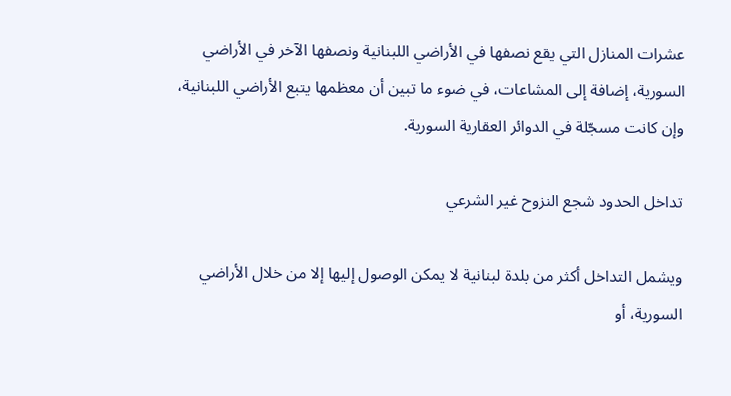عشرات المنازل التي يقع نصفها في الأراضي اللبنانية ونصفها الآخر في الأراضي السورية، إضافة إلى المشاعات، في ضوء ما تبين أن معظمها يتبع الأراضي اللبنانية، وإن كانت مسجّلة في الدوائر العقارية السورية.

تداخل الحدود شجع النزوح غير الشرعي

ويشمل التداخل أكثر من بلدة لبنانية لا يمكن الوصول إليها إلا من خلال الأراضي السورية، أو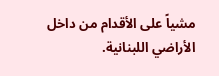مشياً على الأقدام من داخل الأراضي اللبنانية.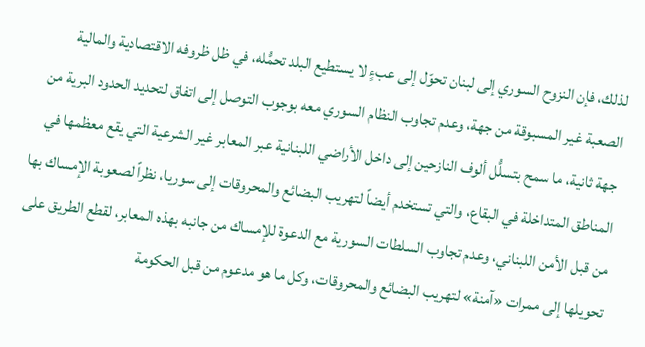لذلك، فإن النزوح السوري إلى لبنان تحوّل إلى عبءٍ لا يستطيع البلد تحمُّله، في ظل ظروفه الاقتصادية والمالية الصعبة غير المسبوقة من جهة، وعدم تجاوب النظام السوري معه بوجوب التوصل إلى اتفاق لتحديد الحدود البرية من جهة ثانية، ما سمح بتسلُّل ألوف النازحين إلى داخل الأراضي اللبنانية عبر المعابر غير الشرعية التي يقع معظمها في المناطق المتداخلة في البقاع، والتي تستخدم أيضاً لتهريب البضائع والمحروقات إلى سوريا، نظراً لصعوبة الإمساك بها من قبل الأمن اللبناني، وعدم تجاوب السلطات السورية مع الدعوة للإمساك من جانبه بهذه المعابر، لقطع الطريق على تحويلها إلى ممرات «آمنة» لتهريب البضائع والمحروقات، وكل ما هو مدعوم من قبل الحكومة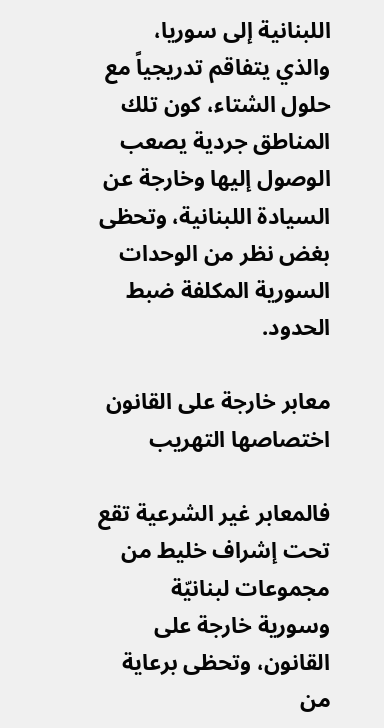اللبنانية إلى سوريا، والذي يتفاقم تدريجياً مع حلول الشتاء، كون تلك المناطق جردية يصعب الوصول إليها وخارجة عن السيادة اللبنانية، وتحظى بغض نظر من الوحدات السورية المكلفة ضبط الحدود.

معابر خارجة على القانون اختصاصها التهريب

فالمعابر غير الشرعية تقع تحت إشراف خليط من مجموعات لبنانيّة وسورية خارجة على القانون، وتحظى برعاية من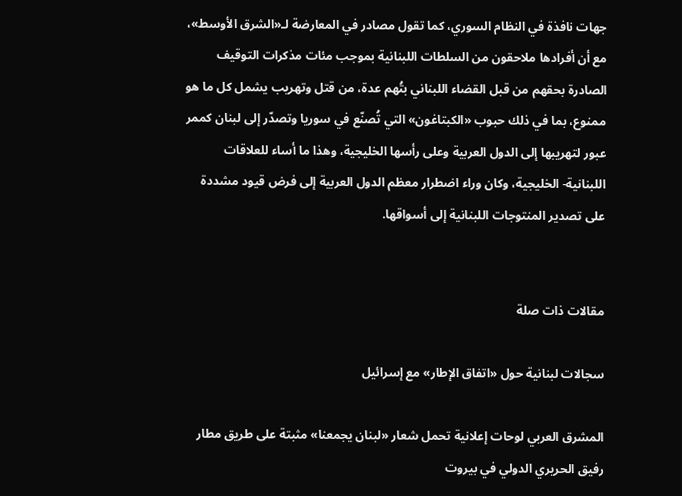جهات نافذة في النظام السوري، كما تقول مصادر في المعارضة لـ«الشرق الأوسط»، مع أن أفرادها ملاحقون من السلطات اللبنانية بموجب مئات مذكرات التوقيف الصادرة بحقهم من قبل القضاء اللبناني بتُهم عدة، من قتل وتهريب يشمل كل ما هو ممنوع، بما في ذلك حبوب «الكبتاغون» التي تُصنّع في سوريا وتصدّر إلى لبنان كممر عبور لتهريبها إلى الدول العربية وعلى رأسها الخليجية، وهذا ما أساء للعلاقات اللبنانية- الخليجية، وكان وراء اضطرار معظم الدول العربية إلى فرض قيود مشددة على تصدير المنتوجات اللبنانية إلى أسواقها.


مقالات ذات صلة

سجالات لبنانية حول «اتفاق الإطار» مع إسرائيل

المشرق العربي لوحات إعلانية تحمل شعار «لبنان يجمعنا» مثبتة على طريق مطار رفيق الحريري الدولي في بيروت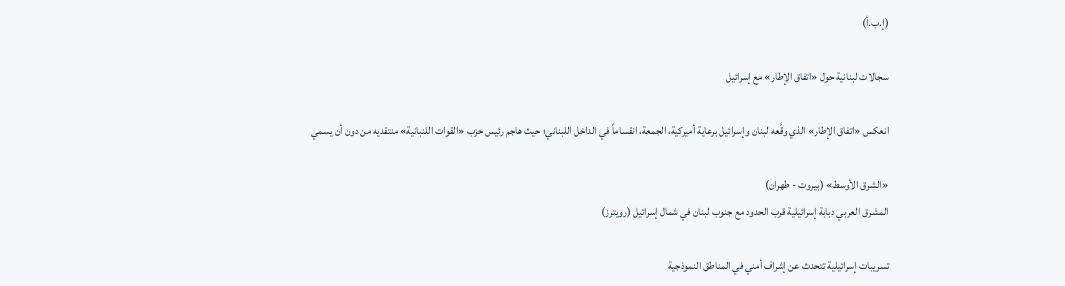(إ.ب.أ)

سجالات لبنانية حول «اتفاق الإطار» مع إسرائيل

انعكس «اتفاق الإطار» الذي وقَّعه لبنان وإسرائيل برعاية أميركية، الجمعة، انقساماً في الداخل اللبناني؛ حيث هاجم رئيس حزب «القوات اللنبانية» منتقديه من دون أن يسمي

«الشرق الأوسط» (بيروت - طهران)
المشرق العربي دبابة إسرائيلية قرب الحدود مع جنوب لبنان في شمال إسرائيل (رويترز)

تسريبات إسرائيلية تتحدث عن إشراف أمني في المناطق النموذجية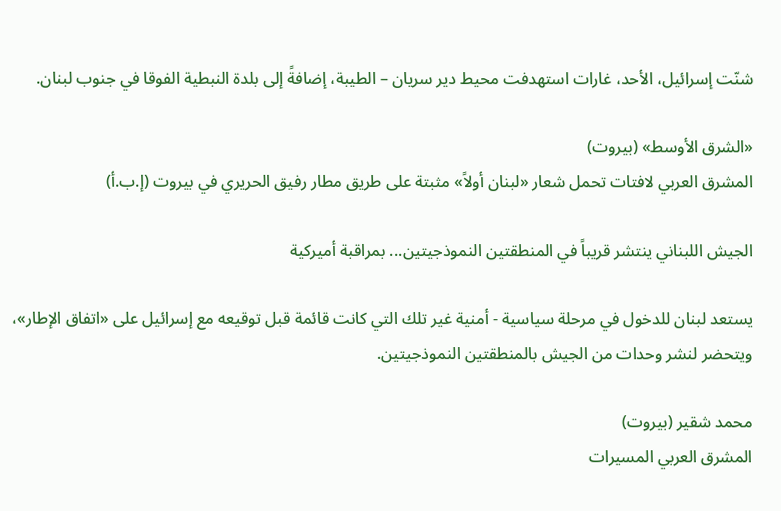شنّت إسرائيل، الأحد، غارات استهدفت محيط دير سريان – الطيبة، إضافةً إلى بلدة النبطية الفوقا في جنوب لبنان.

«الشرق الأوسط» (بيروت)
المشرق العربي لافتات تحمل شعار «لبنان أولاً» مثبتة على طريق مطار رفيق الحريري في بيروت (إ.ب.أ)

الجيش اللبناني ينتشر قريباً في المنطقتين النموذجيتين... بمراقبة أميركية

يستعد لبنان للدخول في مرحلة سياسية - أمنية غير تلك التي كانت قائمة قبل توقيعه مع إسرائيل على «اتفاق الإطار»، ويتحضر لنشر وحدات من الجيش بالمنطقتين النموذجيتين.

محمد شقير (بيروت)
المشرق العربي المسيرات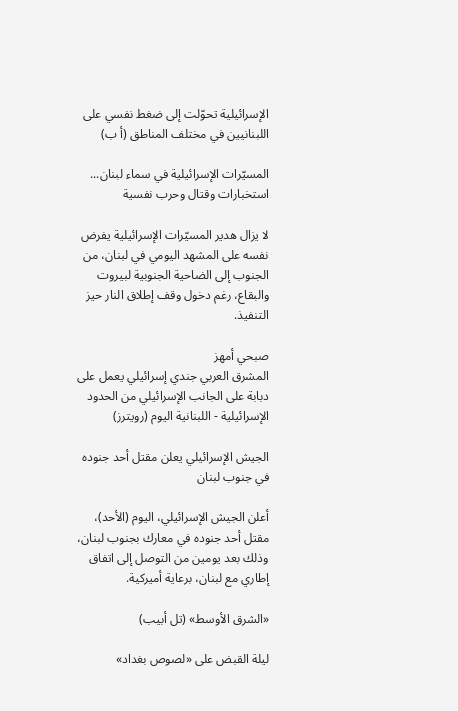الإسرائيلية تحوّلت إلى ضغط نفسي على اللبنانيين في مختلف المناطق (أ ب)

المسيّرات الإسرائيلية في سماء لبنان... استخبارات وقتال وحرب نفسية

لا يزال هدير المسيّرات الإسرائيلية يفرض نفسه على المشهد اليومي في لبنان، من الجنوب إلى الضاحية الجنوبية لبيروت والبقاع، رغم دخول وقف إطلاق النار حيز التنفيذ.

صبحي أمهز
المشرق العربي جندي إسرائيلي يعمل على دبابة على الجانب الإسرائيلي من الحدود الإسرائيلية - اللبنانية اليوم (رويترز)

الجيش الإسرائيلي يعلن مقتل أحد جنوده في جنوب لبنان

أعلن الجيش الإسرائيلي، اليوم (الأحد)، مقتل أحد جنوده في معارك بجنوب لبنان، وذلك بعد يومين من التوصل إلى اتفاق إطاري مع لبنان، برعاية أميركية.

«الشرق الأوسط» (تل أبيب)

ليلة القبض على «لصوص بغداد»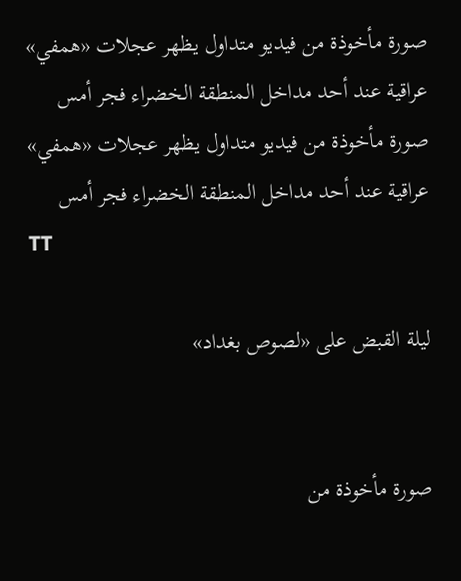صورة مأخوذة من فيديو متداول يظهر عجلات «همفي» عراقية عند أحد مداخل المنطقة الخضراء فجر أمس
صورة مأخوذة من فيديو متداول يظهر عجلات «همفي» عراقية عند أحد مداخل المنطقة الخضراء فجر أمس
TT

ليلة القبض على «لصوص بغداد»


صورة مأخوذة من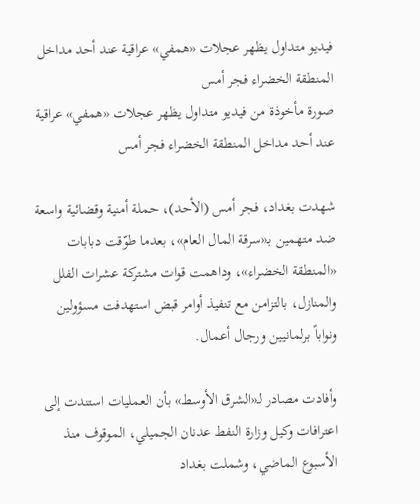فيديو متداول يظهر عجلات «همفي» عراقية عند أحد مداخل المنطقة الخضراء فجر أمس
صورة مأخوذة من فيديو متداول يظهر عجلات «همفي» عراقية عند أحد مداخل المنطقة الخضراء فجر أمس

شهدت بغداد، فجر أمس (الأحد)، حملة أمنية وقضائية واسعة ضد متهمين بـ«سرقة المال العام»، بعدما طوّقت دبابات «المنطقة الخضراء»، وداهمت قوات مشتركة عشرات الفلل والمنازل، بالتزامن مع تنفيذ أوامر قبض استهدفت مسؤولين ونواباً برلمانيين ورجال أعمال.

وأفادت مصادر لـ«الشرق الأوسط» بأن العمليات استندت إلى اعترافات وكيل وزارة النفط عدنان الجميلي، الموقوف منذ الأسبوع الماضي، وشملت بغداد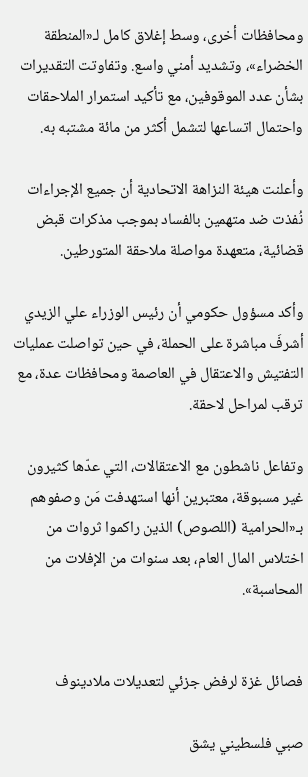ومحافظات أخرى، وسط إغلاق كامل لـ«المنطقة الخضراء»، وتشديد أمني واسع. وتفاوتت التقديرات بشأن عدد الموقوفين، مع تأكيد استمرار الملاحقات واحتمال اتساعها لتشمل أكثر من مائة مشتبه به.

وأعلنت هيئة النزاهة الاتحادية أن جميع الإجراءات نُفذت ضد متهمين بالفساد بموجب مذكرات قبض قضائية، متعهدة مواصلة ملاحقة المتورطين.

وأكد مسؤول حكومي أن رئيس الوزراء علي الزيدي أشرفَ مباشرة على الحملة، في حين تواصلت عمليات التفتيش والاعتقال في العاصمة ومحافظات عدة، مع ترقب لمراحل لاحقة.

وتفاعل ناشطون مع الاعتقالات، التي عدّها كثيرون غير مسبوقة، معتبرين أنها استهدفت مَن وصفوهم بـ«الحرامية (اللصوص) الذين راكموا ثروات من اختلاس المال العام، بعد سنوات من الإفلات من المحاسبة».


فصائل غزة لرفض جزئي لتعديلات ملادينوف

صبي فلسطيني يشق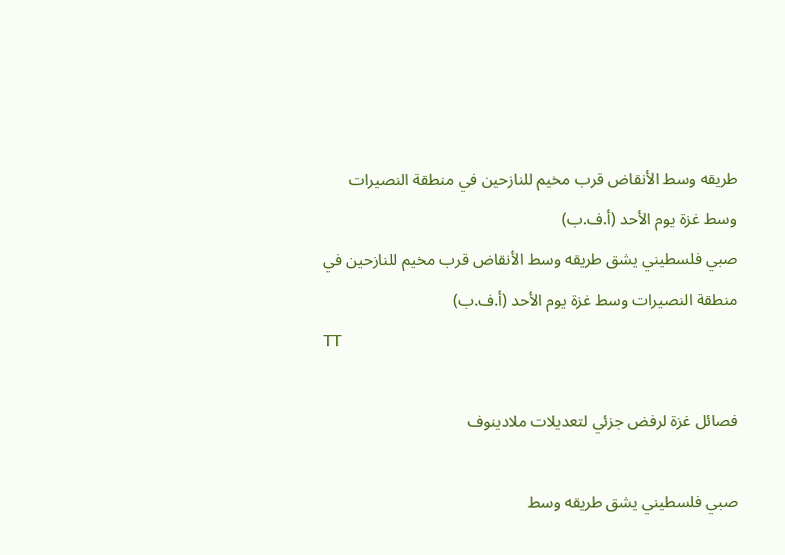طريقه وسط الأنقاض قرب مخيم للنازحين في منطقة النصيرات وسط غزة يوم الأحد (أ.ف.ب)
صبي فلسطيني يشق طريقه وسط الأنقاض قرب مخيم للنازحين في منطقة النصيرات وسط غزة يوم الأحد (أ.ف.ب)
TT

فصائل غزة لرفض جزئي لتعديلات ملادينوف

صبي فلسطيني يشق طريقه وسط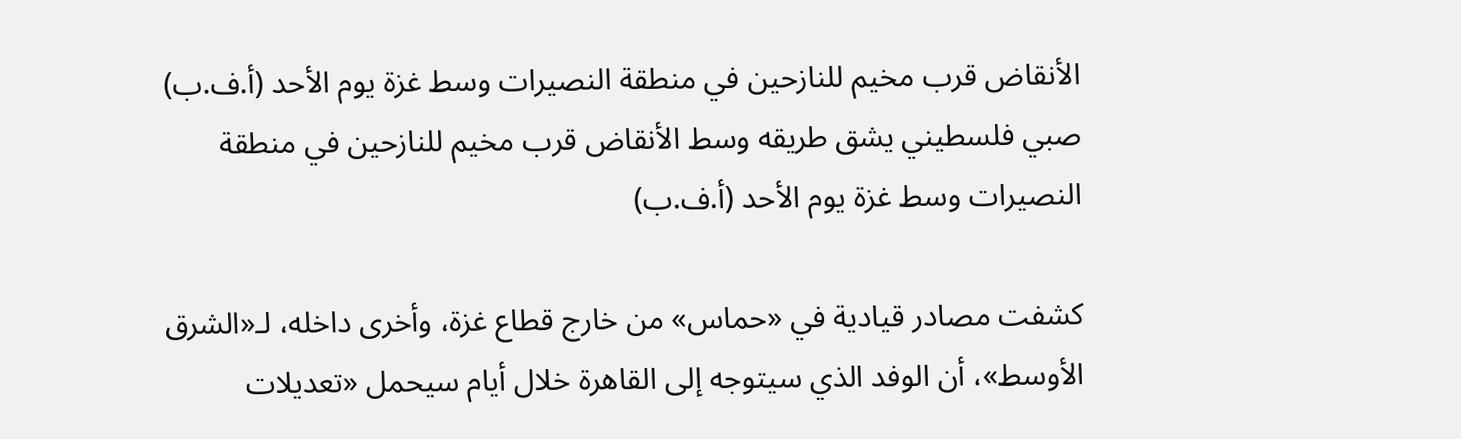الأنقاض قرب مخيم للنازحين في منطقة النصيرات وسط غزة يوم الأحد (أ.ف.ب)
صبي فلسطيني يشق طريقه وسط الأنقاض قرب مخيم للنازحين في منطقة النصيرات وسط غزة يوم الأحد (أ.ف.ب)

كشفت مصادر قيادية في «حماس» من خارج قطاع غزة، وأخرى داخله، لـ«الشرق الأوسط»، أن الوفد الذي سيتوجه إلى القاهرة خلال أيام سيحمل «تعديلات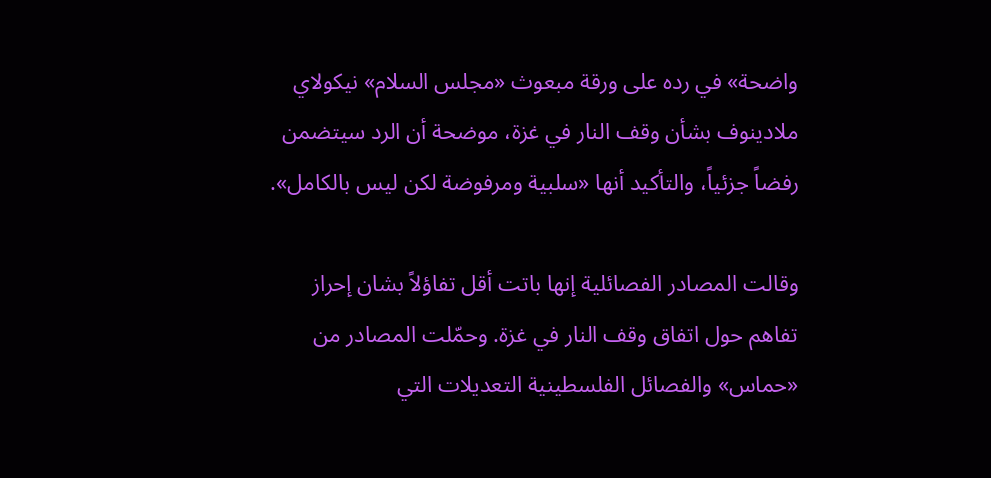واضحة» في رده على ورقة مبعوث «مجلس السلام» نيكولاي ملادينوف بشأن وقف النار في غزة، موضحة أن الرد سيتضمن رفضاً جزئياً، والتأكيد أنها «سلبية ومرفوضة لكن ليس بالكامل».

وقالت المصادر الفصائلية إنها باتت أقل تفاؤلاً بشان إحراز تفاهم حول اتفاق وقف النار في غزة. وحمّلت المصادر من «حماس» والفصائل الفلسطينية التعديلات التي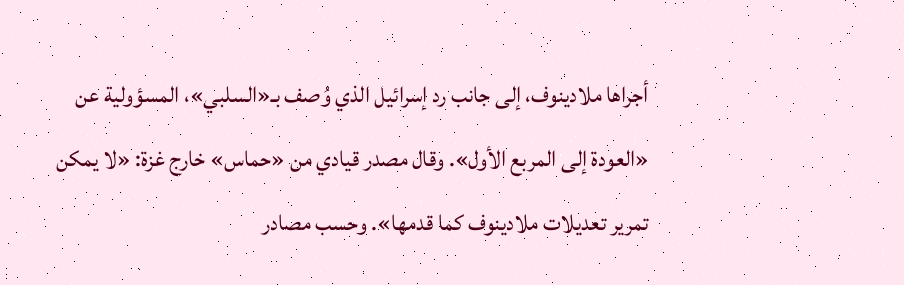أجراها ملادينوف، إلى جانب رد إسرائيل الذي وُصف بـ«السلبي»، المسؤولية عن «العودة إلى المربع الأول». وقال مصدر قيادي من «حماس» خارج غزة: «لا يمكن تمرير تعديلات ملادينوف كما قدمها». وحسب مصادر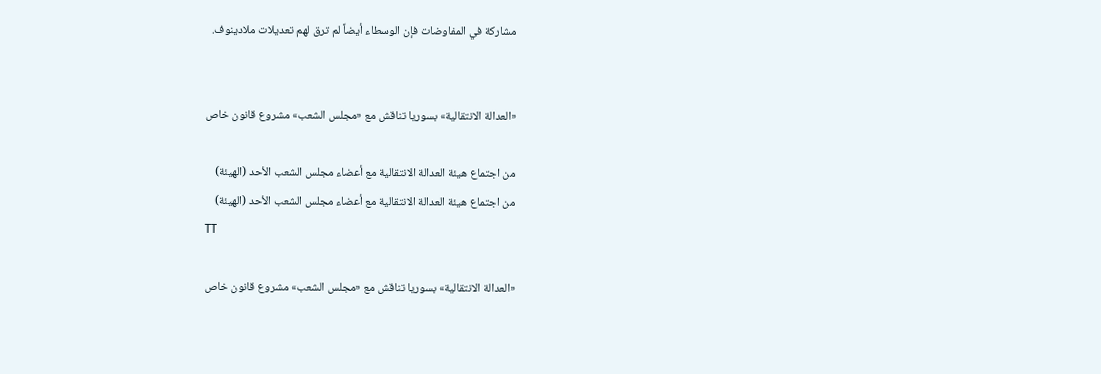مشاركة في المفاوضات فإن الوسطاء أيضاً لم ترق لهم تعديلات ملادينوف.


«العدالة الانتقالية» بسوريا تناقش مع «مجلس الشعب» مشروع قانون خاص

من اجتماع هيئة العدالة الانتقالية مع أعضاء مجلس الشعب الأحد (الهيئة)
من اجتماع هيئة العدالة الانتقالية مع أعضاء مجلس الشعب الأحد (الهيئة)
TT

«العدالة الانتقالية» بسوريا تناقش مع «مجلس الشعب» مشروع قانون خاص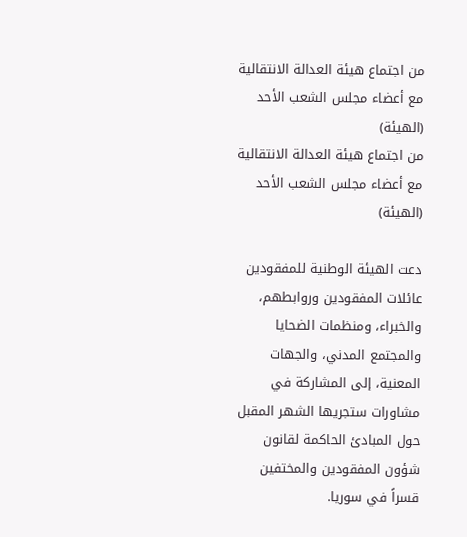من اجتماع هيئة العدالة الانتقالية مع أعضاء مجلس الشعب الأحد (الهيئة)
من اجتماع هيئة العدالة الانتقالية مع أعضاء مجلس الشعب الأحد (الهيئة)

دعت الهيئة الوطنية للمفقودين عائلات المفقودين وروابطهم، والخبراء، ومنظمات الضحايا والمجتمع المدني، والجهات المعنية، إلى المشاركة في مشاورات ستجريها الشهر المقبل حول المبادئ الحاكمة لقانون شؤون المفقودين والمختفين قسراً في سوريا.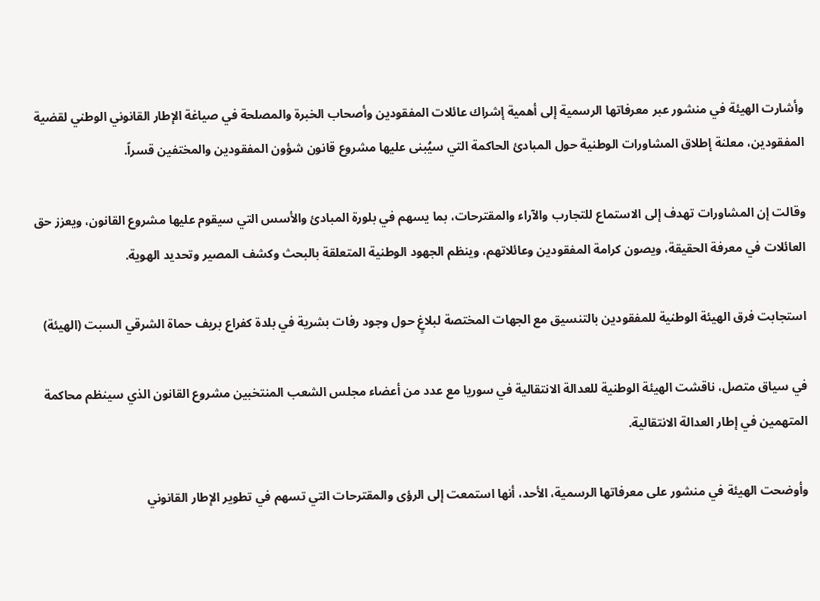وأشارت الهيئة في منشور عبر معرفاتها الرسمية إلى أهمية إشراك عائلات المفقودين وأصحاب الخبرة والمصلحة في صياغة الإطار القانوني الوطني لقضية المفقودين، معلنة إطلاق المشاورات الوطنية حول المبادئ الحاكمة التي سيُبنى عليها مشروع قانون شؤون المفقودين والمختفين قسراً.

وقالت إن المشاورات تهدف إلى الاستماع للتجارب والآراء والمقترحات، بما يسهم في بلورة المبادئ والأسس التي سيقوم عليها مشروع القانون، ويعزز حق العائلات في معرفة الحقيقة، ويصون كرامة المفقودين وعائلاتهم، وينظم الجهود الوطنية المتعلقة بالبحث وكشف المصير وتحديد الهوية.

استجابت فرق الهيئة الوطنية للمفقودين بالتنسيق مع الجهات المختصة لبلاغٍ حول وجود رفات بشرية في بلدة كفراع بريف حماة الشرقي السبت (الهيئة)

في سياق متصل، ناقشت الهيئة الوطنية للعدالة الانتقالية في سوريا مع عدد من أعضاء مجلس الشعب المنتخبين مشروع القانون الذي سينظم محاكمة المتهمين في إطار العدالة الانتقالية.

وأوضحت الهيئة في منشور على معرفاتها الرسمية، الأحد، أنها استمعت إلى الرؤى والمقترحات التي تسهم في تطوير الإطار القانوني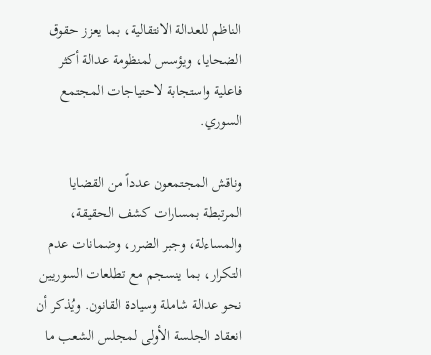الناظم للعدالة الانتقالية، بما يعزز حقوق الضحايا، ويؤسس لمنظومة عدالة أكثر فاعلية واستجابة لاحتياجات المجتمع السوري.

وناقش المجتمعون عدداً من القضايا المرتبطة بمسارات كشف الحقيقة، والمساءلة، وجبر الضرر، وضمانات عدم التكرار، بما ينسجم مع تطلعات السوريين نحو عدالة شاملة وسيادة القانون. ويُذكر أن انعقاد الجلسة الأولى لمجلس الشعب ما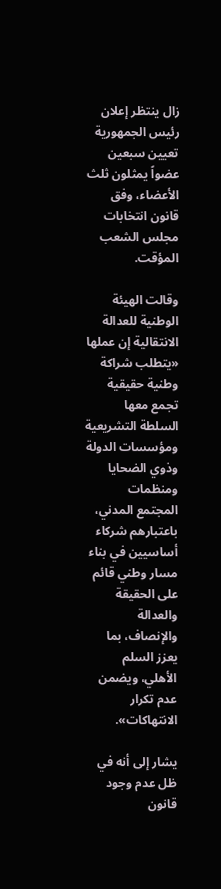زال ينتظر إعلان رئيس الجمهورية تعيين سبعين عضواً يمثلون ثلث الأعضاء، وفق قانون انتخابات مجلس الشعب المؤقت.

وقالت الهيئة الوطنية للعدالة الانتقالية إن عملها «يتطلب شراكة وطنية حقيقية تجمع معها السلطة التشريعية ومؤسسات الدولة وذوي الضحايا ومنظمات المجتمع المدني، باعتبارهم شركاء أساسيين في بناء مسار وطني قائم على الحقيقة والعدالة والإنصاف، بما يعزز السلم الأهلي، ويضمن عدم تكرار الانتهاكات».

يشار إلى أنه في ظل عدم وجود قانون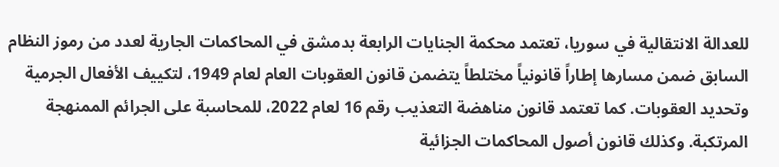للعدالة الانتقالية في سوريا، تعتمد محكمة الجنايات الرابعة بدمشق في المحاكمات الجارية لعدد من رموز النظام السابق ضمن مسارها إطاراً قانونياً مختلطاً يتضمن قانون العقوبات العام لعام 1949، لتكييف الأفعال الجرمية وتحديد العقوبات. كما تعتمد قانون مناهضة التعذيب رقم 16 لعام 2022، للمحاسبة على الجرائم الممنهجة المرتكبة. وكذلك قانون أصول المحاكمات الجزائية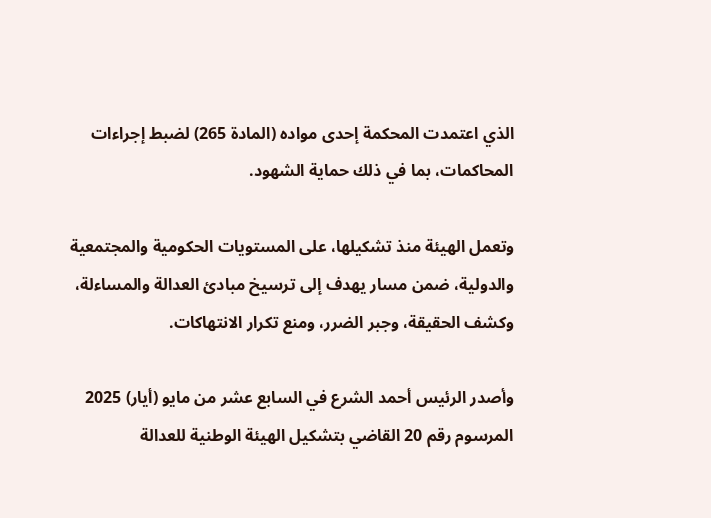الذي اعتمدت المحكمة إحدى مواده (المادة 265) لضبط إجراءات المحاكمات، بما في ذلك حماية الشهود.

وتعمل الهيئة منذ تشكيلها، على المستويات الحكومية والمجتمعية والدولية، ضمن مسار يهدف إلى ترسيخ مبادئ العدالة والمساءلة، وكشف الحقيقة، وجبر الضرر، ومنع تكرار الانتهاكات.

وأصدر الرئيس أحمد الشرع في السابع عشر من مايو (أيار) 2025 المرسوم رقم 20 القاضي بتشكيل الهيئة الوطنية للعدالة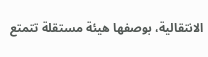الانتقالية، بوصفها هيئة مستقلة تتمتع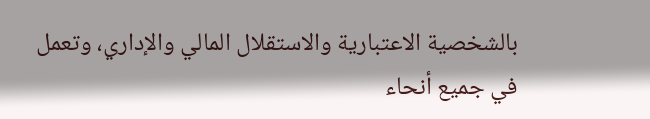بالشخصية الاعتبارية والاستقلال المالي والإداري، وتعمل في جميع أنحاء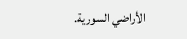الأراضي السورية.